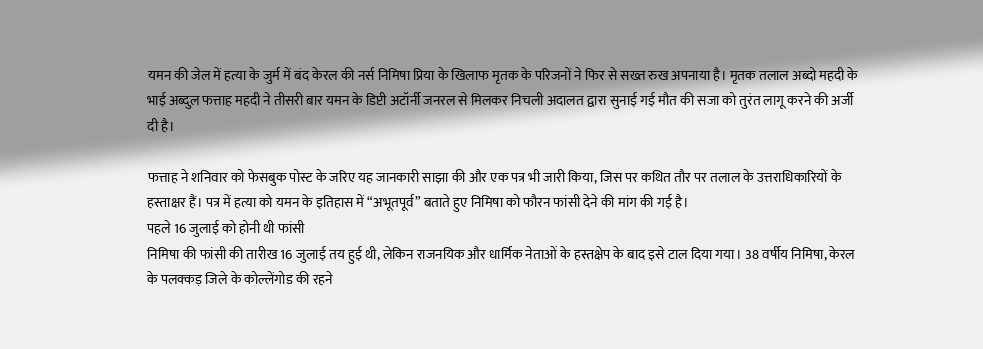यमन की जेल में हत्या के जुर्म में बंद केरल की नर्स निमिषा प्रिया के खिलाफ मृतक के परिजनों ने फिर से सख्त रुख अपनाया है। मृतक तलाल अब्दो महदी के भाई अब्दुल फत्ताह महदी ने तीसरी बार यमन के डिप्टी अटॉर्नी जनरल से मिलकर निचली अदालत द्वारा सुनाई गई मौत की सजा को तुरंत लागू करने की अर्जी दी है।

फत्ताह ने शनिवार को फेसबुक पोस्ट के जरिए यह जानकारी साझा की और एक पत्र भी जारी किया, जिस पर कथित तौर पर तलाल के उत्तराधिकारियों के हस्ताक्षर हैं। पत्र में हत्या को यमन के इतिहास में “अभूतपूर्व” बताते हुए निमिषा को फौरन फांसी देने की मांग की गई है।
पहले 16 जुलाई को होनी थी फांसी
निमिषा की फांसी की तारीख 16 जुलाई तय हुई थी, लेकिन राजनयिक और धार्मिक नेताओं के हस्तक्षेप के बाद इसे टाल दिया गया। 38 वर्षीय निमिषा, केरल के पलक्कड़ जिले के कोल्लेंगोड की रहने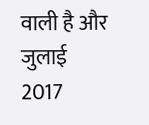वाली है और जुलाई 2017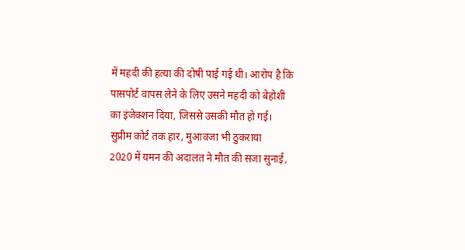में महदी की हत्या की दोषी पाई गई थी। आरोप है कि पासपोर्ट वापस लेने के लिए उसने महदी को बेहोशी का इंजेक्शन दिया, जिससे उसकी मौत हो गई।
सुप्रीम कोर्ट तक हार, मुआवजा भी ठुकराया
2020 में यमन की अदालत ने मौत की सजा सुनाई,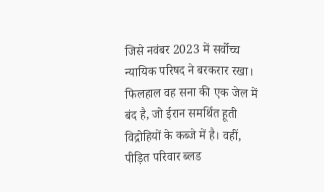जिसे नवंबर 2023 में सर्वोच्च न्यायिक परिषद ने बरकरार रखा। फिलहाल वह सना की एक जेल में बंद है, जो ईरान समर्थित हूती विद्रोहियों के कब्जे में है। वहीं, पीड़ित परिवार ब्लड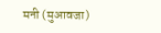मनी (मुआवजा)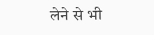लेने से भी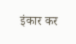इंकार कर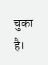चुका है।